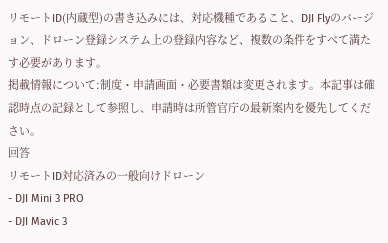リモートID(内蔵型)の書き込みには、対応機種であること、DJI Flyのバージョン、ドローン登録システム上の登録内容など、複数の条件をすべて満たす必要があります。
掲載情報について:制度・申請画面・必要書類は変更されます。本記事は確認時点の記録として参照し、申請時は所管官庁の最新案内を優先してください。
回答
リモートID対応済みの一般向けドローン
- DJI Mini 3 PRO
- DJI Mavic 3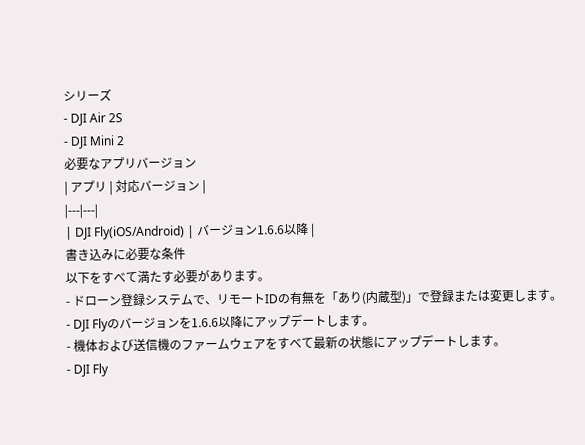シリーズ
- DJI Air 2S
- DJI Mini 2
必要なアプリバージョン
| アプリ | 対応バージョン |
|---|---|
| DJI Fly(iOS/Android) | バージョン1.6.6以降 |
書き込みに必要な条件
以下をすべて満たす必要があります。
- ドローン登録システムで、リモートIDの有無を「あり(内蔵型)」で登録または変更します。
- DJI Flyのバージョンを1.6.6以降にアップデートします。
- 機体および送信機のファームウェアをすべて最新の状態にアップデートします。
- DJI Fly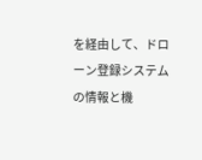を経由して、ドローン登録システムの情報と機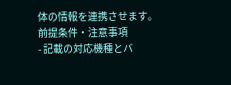体の情報を連携させます。
前提条件・注意事項
- 記載の対応機種とバ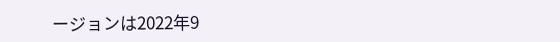ージョンは2022年9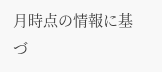月時点の情報に基づ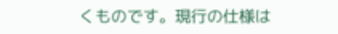くものです。現行の仕様は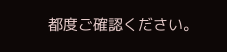都度ご確認ください。